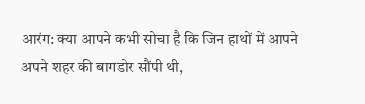आरंग: क्या आपने कभी सोचा है कि जिन हाथों में आपने अपने शहर की बागडोर सौंपी थी,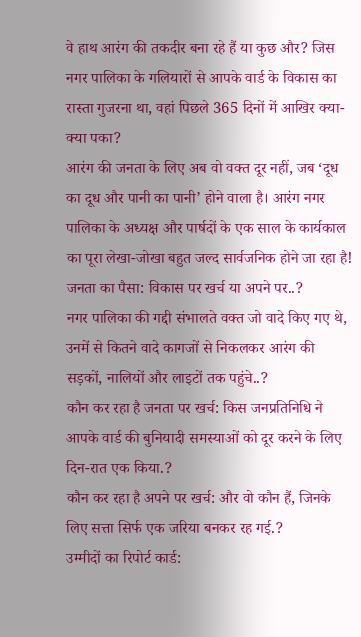वे हाथ आरंग की तकदीर बना रहे हैं या कुछ और? जिस नगर पालिका के गलियारों से आपके वार्ड के विकास का रास्ता गुजरना था, वहां पिछले 365 दिनों में आखिर क्या-क्या पका?
आरंग की जनता के लिए अब वो वक्त दूर नहीं, जब ‘दूध का दूध और पानी का पानी’ होने वाला है। आरंग नगर पालिका के अध्यक्ष और पार्षदों के एक साल के कार्यकाल का पूरा लेखा-जोखा बहुत जल्द सार्वजनिक होने जा रहा है!
जनता का पैसा: विकास पर खर्च या अपने पर..?
नगर पालिका की गद्दी संभालते वक्त जो वादे किए गए थे, उनमें से कितने वादे कागजों से निकलकर आरंग की सड़कों, नालियों और लाइटों तक पहुंचे..?
कौन कर रहा है जनता पर खर्च: किस जनप्रतिनिधि ने आपके वार्ड की बुनियादी समस्याओं को दूर करने के लिए दिन-रात एक किया.?
कौन कर रहा है अपने पर खर्च: और वो कौन हैं, जिनके लिए सत्ता सिर्फ एक जरिया बनकर रह गई.?
उम्मीदों का रिपोर्ट कार्ड: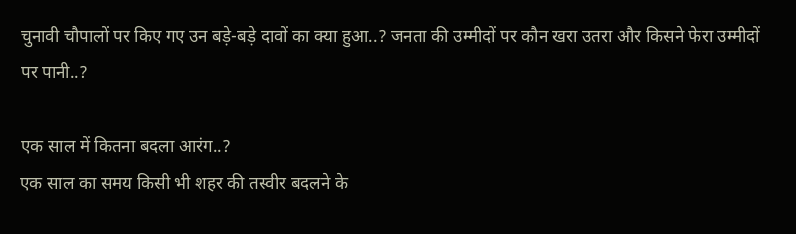चुनावी चौपालों पर किए गए उन बड़े-बड़े दावों का क्या हुआ..? जनता की उम्मीदों पर कौन खरा उतरा और किसने फेरा उम्मीदों पर पानी..?

एक साल में कितना बदला आरंग..?
एक साल का समय किसी भी शहर की तस्वीर बदलने के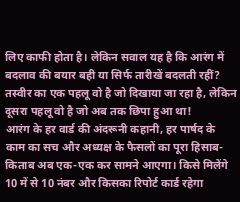लिए काफी होता है। लेकिन सवाल यह है कि आरंग में बदलाव की बयार बही या सिर्फ तारीखें बदलती रहीं?
तस्वीर का एक पहलू वो है जो दिखाया जा रहा है, लेकिन दूसरा पहलू वो है जो अब तक छिपा हुआ था!
आरंग के हर वार्ड की अंदरूनी कहानी, हर पार्षद के काम का सच और अध्यक्ष के फैसलों का पूरा हिसाब-किताब अब एक-एक कर सामने आएगा। किसे मिलेंगे 10 में से 10 नंबर और किसका रिपोर्ट कार्ड रहेगा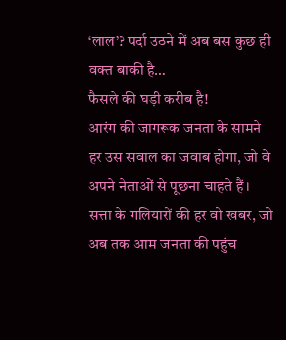‘लाल’? पर्दा उठने में अब बस कुछ ही वक्त बाकी है…
फैसले की घड़ी करीब है!
आरंग की जागरूक जनता के सामने हर उस सवाल का जवाब होगा, जो वे अपने नेताओं से पूछना चाहते हैं। सत्ता के गलियारों की हर वो खबर, जो अब तक आम जनता की पहुंच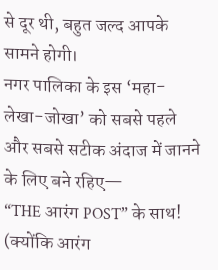से दूर थी, बहुत जल्द आपके सामने होगी।
नगर पालिका के इस ‘महा-लेखा-जोखा’ को सबसे पहले और सबसे सटीक अंदाज में जानने के लिए बने रहिए—
“THE आरंग POST” के साथ!
(क्योंकि आरंग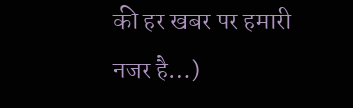की हर खबर पर हमारी नजर है…)